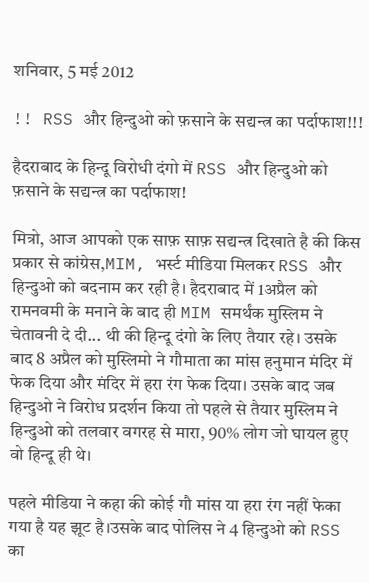शनिवार, 5 मई 2012

!! RSS और हिन्दुओ को फ़साने के सद्यन्त्र का पर्दाफाश!!!

हैदराबाद के हिन्दू विरोधी दंगो में RSS और हिन्दुओ को फ़साने के सद्यन्त्र का पर्दाफाश!

मित्रो, आज आपको एक साफ़ साफ़ सद्यन्त्र दिखाते है की किस प्रकार से कांग्रेस,MIM, भर्स्ट मीडिया मिलकर RSS और हिन्दुओ को बदनाम कर रही है। हैदराबाद में 1अप्रैल को रामनवमी के मनाने के बाद ही MIM समर्थंक मुस्लिम ने चेतावनी दे दी... थी की हिन्दू दंगो के लिए तैयार रहे। उसके बाद 8 अप्रैल को मुस्लिमो ने गौमाता का मांस हनुमान मंदिर में फेक दिया और मंदिर में हरा रंग फेक दिया। उसके बाद जब हिन्दुओ ने विरोध प्रदर्शन किया तो पहले से तैयार मुस्लिम ने हिन्दुओ को तलवार वगरह से मारा, 90% लोग जो घायल हुए वो हिन्दू ही थे।

पहले मीडिया ने कहा की कोई गौ मांस या हरा रंग नहीं फेका गया है यह झूट है।उसके बाद पोलिस ने 4 हिन्दुओ को RSS का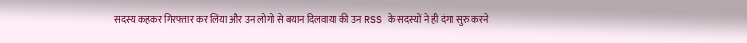सदस्य कहकर गिरफ्तार कर लिया और उन लोगो से बयान दिलवाया की उन RSS के सदस्यों ने ही दंगा सुरु करने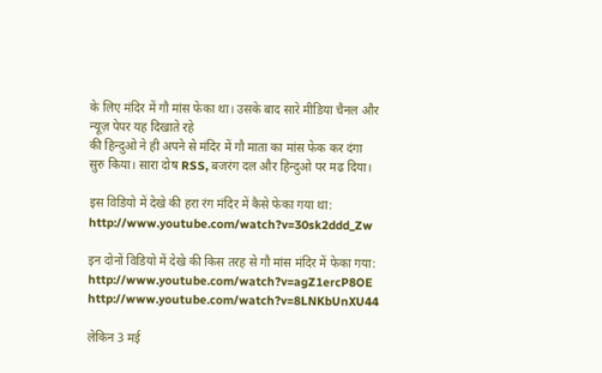के लिए मंदिर में गौ मांस फेका था। उसके बाद सारे मीडिया चैनल और न्यूज़ पेपर यह दिखाते रहे
की हिन्दुओ ने ही अपने से मंदिर में गौ माता का मांस फेक कर दंगा सुरु किया। सारा दोष RSS, बजरंग दल और हिन्दुओ पर मढ दिया।

इस विडियो में देखे की हरा रंग मंदिर में कैसे फेका गया था:
http://www.youtube.com/watch?v=30sk2ddd_Zw

इन दोनों विडियो में देखे की किस तरह से गौ मांस मंदिर में फेका गया:
http://www.youtube.com/watch?v=agZ1ercP8OE
http://www.youtube.com/watch?v=8LNKbUnXU44

लेकिन 3 मई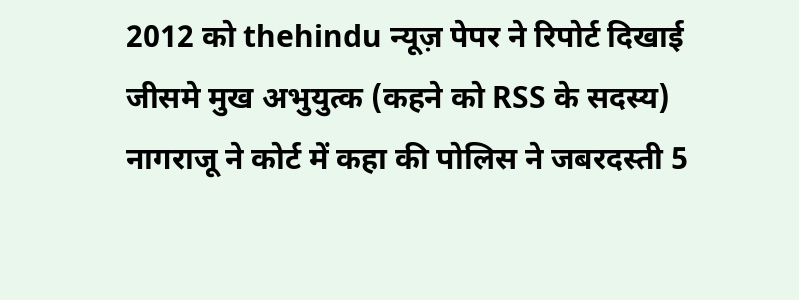2012 को thehindu न्यूज़ पेपर ने रिपोर्ट दिखाई जीसमे मुख अभुयुत्क (कहने को RSS के सदस्य) नागराजू ने कोर्ट में कहा की पोलिस ने जबरदस्ती 5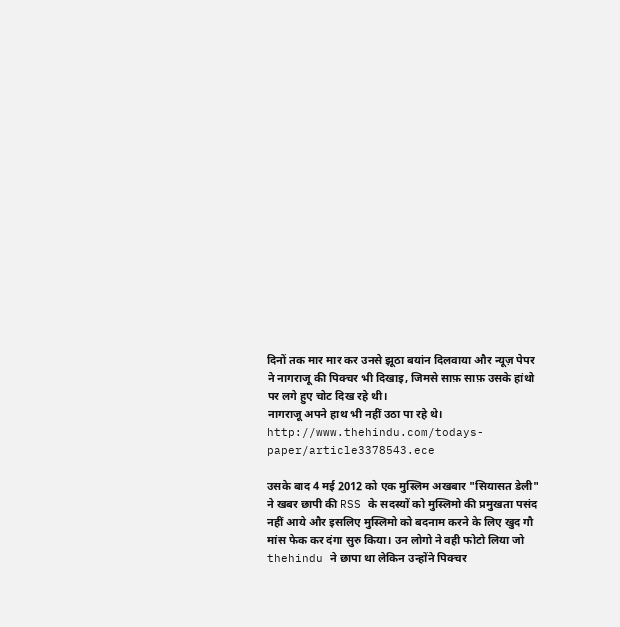दिनों तक मार मार कर उनसे झूठा बयांन दिलवाया और न्यूज़ पेपर ने नागराजू की पिक्चर भी दिखाइ, जिमसे साफ़ साफ़ उसके हांथो पर लगे हुए चोट दिख रहे थी।
नागराजू अपने हाथ भी नहीं उठा पा रहे थे।
http://www.thehindu.com/todays-paper/article3378543.ece

उसके बाद 4 मई 2012 को एक मुस्लिम अखबार "सियासत डेली" ने खबर छापी की RSS के सदस्यों को मुस्लिमो की प्रमुखता पसंद नहीं आये और इसलिए मुस्लिमो को बदनाम करने के लिए खुद गौ मांस फेक कर दंगा सुरु किया। उन लोगो ने वही फोटो लिया जो thehindu ने छापा था लेकिन उन्होंने पिक्चर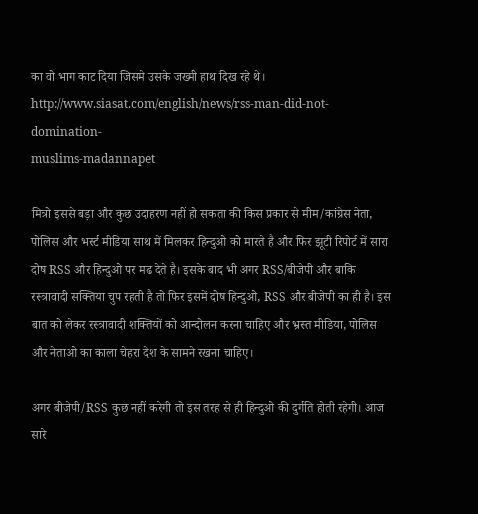का वो भाग काट दिया जिसमे उसके जख्मी हाथ दिख रहे थे।
http://www.siasat.com/english/news/rss-man-did-not-domination-
muslims-madannapet

मित्रो इससे बड़ा और कुछ उदाहरण नहीं हो सकता की किस प्रकार से मीम/कांग्रेस नेता, पोलिस और भर्स्ट मीडिया साथ में मिलकर हिन्दुओ को मारते है और फिर झूटी रिपोर्ट में सारा दोष RSS और हिन्दुओ पर मढ देते है। इसके बाद भी अगर RSS/बीजेपी और बाकि रस्त्रावादी सक्तिया चुप रहती है तो फिर इसमें दोष हिन्दुओ, RSS और बीजेपी का ही है। इस बात को लेकर रस्त्रावादी शक्तियों को आन्दोलन करना चाहिए और भ्रस्त मीडिया, पोलिस और नेताओ का काला चेहरा देश के सामने रखना चाहिए।

अगर बीजेपी/RSS कुछ नहीं करेगी तो इस तरह से ही हिन्दुओ की दुर्गति होती रहेगी। आज सारे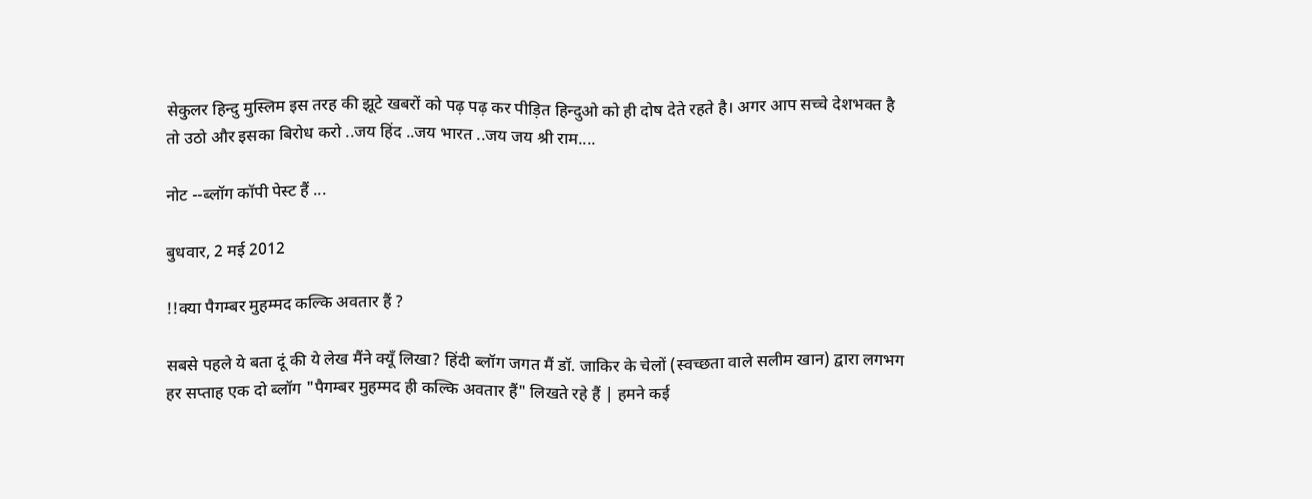सेकुलर हिन्दु मुस्लिम इस तरह की झूटे खबरों को पढ़ पढ़ कर पीड़ित हिन्दुओ को ही दोष देते रहते है। अगर आप सच्चे देशभक्त है तो उठो और इसका बिरोध करो ..जय हिंद ..जय भारत ..जय जय श्री राम....

नोट --ब्लॉग कॉपी पेस्ट हैं ...

बुधवार, 2 मई 2012

!!क्या पैगम्बर मुहम्मद कल्कि अवतार हैं ?

सबसे पहले ये बता दूं की ये लेख मैंने क्यूँ लिखा? हिंदी ब्लॉग जगत मैं डॉ. जाकिर के चेलों (स्वच्छता वाले सलीम खान) द्वारा लगभग हर सप्ताह एक दो ब्लॉग "पैगम्बर मुहम्मद ही कल्कि अवतार हैं" लिखते रहे हैं | हमने कई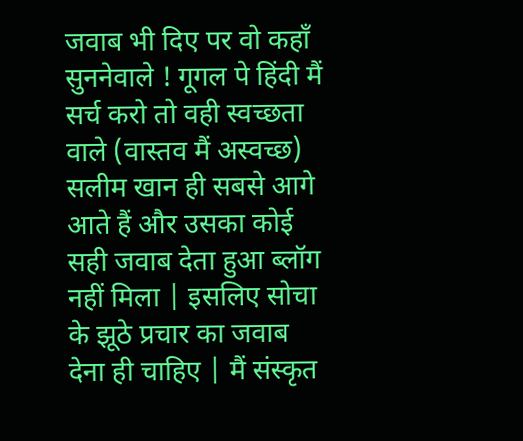जवाब भी दिए पर वो कहाँ सुननेवाले ! गूगल पे हिंदी मैं सर्च करो तो वही स्वच्छता वाले (वास्तव मैं अस्वच्छ) सलीम खान ही सबसे आगे आते हैं और उसका कोई सही जवाब देता हुआ ब्लॉग नहीं मिला | इसलिए सोचा के झूठे प्रचार का जवाब देना ही चाहिए | मैं संस्कृत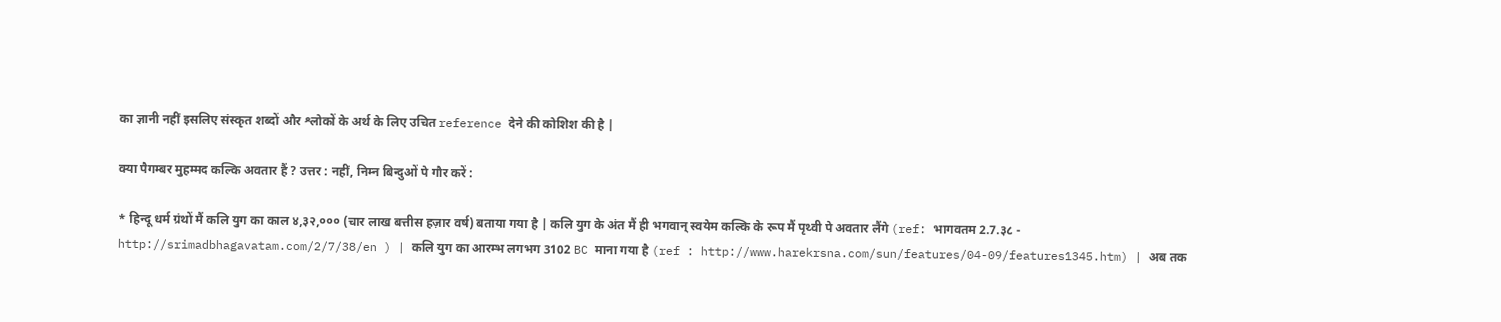का ज्ञानी नहीं इसलिए संस्कृत शब्दों और श्लोकों के अर्थ के लिए उचित reference देने की कोशिश की है |

क्या पैगम्बर मुहम्मद कल्कि अवतार हैं ? उत्तर : नहीं, निम्न बिन्दुओं पे गौर करें :

* हिन्दू धर्म ग्रंथों मैं कलि युग का काल ४,३२,००० (चार लाख बत्तीस हज़ार वर्ष) बताया गया है | कलि युग के अंत मैं ही भगवान् स्वयेम कल्कि के रूप मैं पृथ्वी पे अवतार लैंगे (ref: भागवतम 2.7.३८ -
http://srimadbhagavatam.com/2/7/38/en ) | कलि युग का आरम्भ लगभग 3102 BC माना गया है (ref : http://www.harekrsna.com/sun/features/04-09/features1345.htm) | अब तक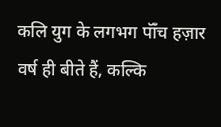कलि युग के लगभग पॉँच हज़ार वर्ष ही बीते हैं, कल्कि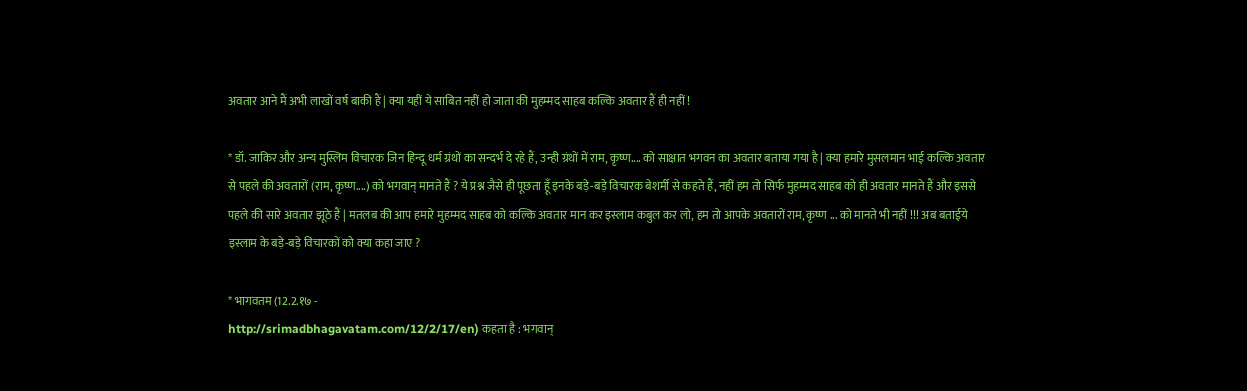अवतार आने मैं अभी लाखों वर्ष बाकी हैं | क्या यहीं ये साबित नहीं हो जाता की मुहम्मद साहब कल्कि अवतार हैं ही नहीं !

* डॉ. जाकिर और अन्य मुस्लिम विचारक जिन हिन्दू धर्म ग्रंथों का सन्दर्भ दे रहे हैं, उन्ही ग्रंथों में राम, कृष्ण.... को साक्षात भगवन का अवतार बताया गया है | क्या हमारे मुसलमान भाई कल्कि अवतार से पहले की अवतारों (राम, कृष्ण....) को भगवान् मानते हैं ? ये प्रश्न जैसे ही पूछता हूँ इनके बड़े-बड़े विचारक बेशर्मी से कहते हैं, नहीं हम तो सिर्फ मुहम्मद साहब को ही अवतार मानते हैं और इससे पहले की सारे अवतार झूठे हैं | मतलब की आप हमारे मुहम्मद साहब को कल्कि अवतार मान कर इस्लाम कबुल कर लो, हम तो आपके अवतारों राम, कृष्ण ... को मानते भी नहीं !!! अब बताईये इस्लाम के बड़े-बड़े विचारकों को क्या कहा जाए ?

* भागवतम (12.2.१७ -
http://srimadbhagavatam.com/12/2/17/en) कहता है : भगवान्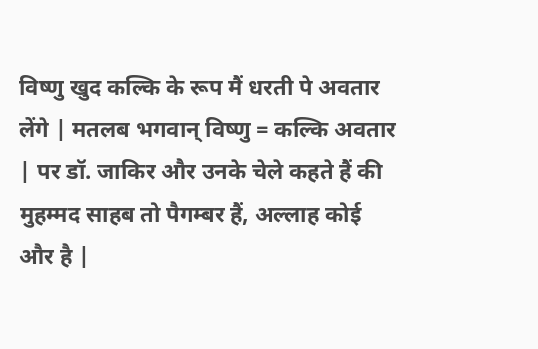विष्णु खुद कल्कि के रूप मैं धरती पे अवतार लेंगे | मतलब भगवान् विष्णु = कल्कि अवतार | पर डॉ. जाकिर और उनके चेले कहते हैं की मुहम्मद साहब तो पैगम्बर हैं, अल्लाह कोई और है |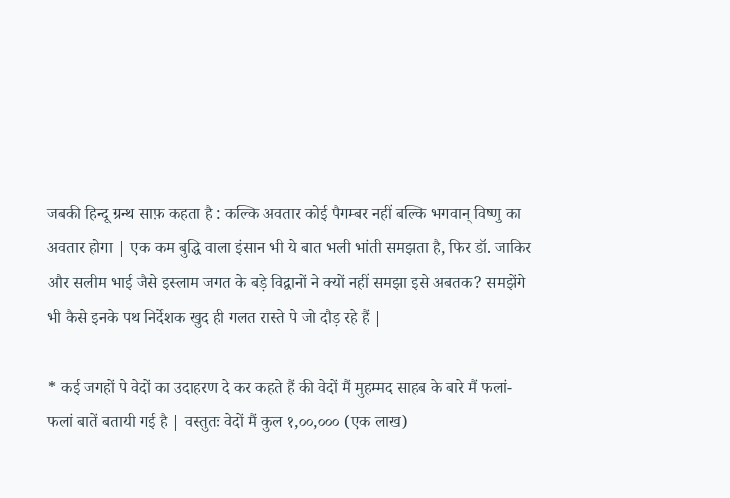जबकी हिन्दू ग्रन्थ साफ़ कहता है : कल्कि अवतार कोई पैगम्बर नहीं बल्कि भगवान् विष्णु का अवतार होगा | एक कम बुद्धि वाला इंसान भी ये बात भली भांती समझता है, फिर डॉ. जाकिर और सलीम भाई जैसे इस्लाम जगत के बड़े विद्वानों ने क्यों नहीं समझा इसे अबतक? समझेंगे भी कैसे इनके पथ निर्देशक खुद ही गलत रास्ते पे जो दौड़ रहे हैं |

* कई जगहों पे वेदों का उदाहरण दे कर कहते हैं की वेदों मैं मुहम्मद साहब के बारे मैं फलां-फलां बातें बतायी गई है | वस्तुतः वेदों मैं कुल १,००,००० (एक लाख)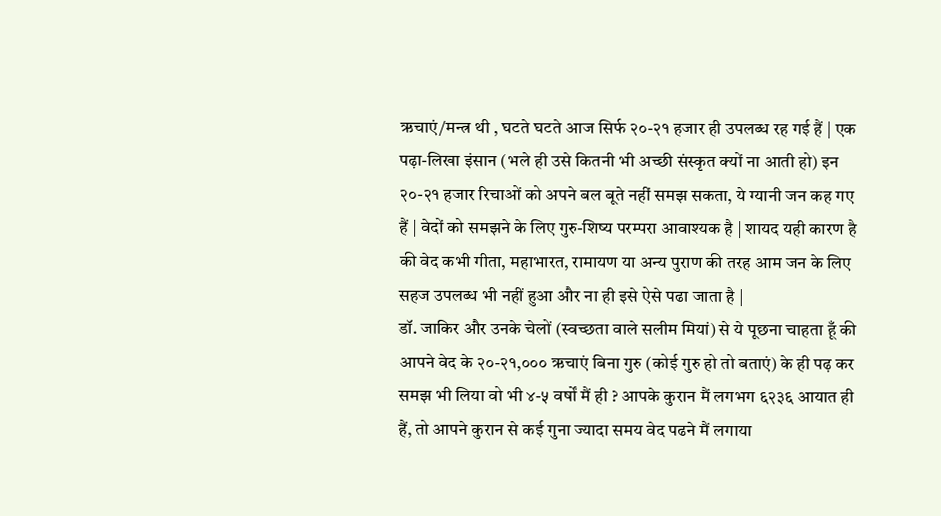ऋचाएं/मन्त्र थी , घटते घटते आज सिर्फ २०-२१ हजार ही उपलब्ध रह गई हैं | एक पढ़ा-लिखा इंसान (भले ही उसे कितनी भी अच्छी संस्कृत क्यों ना आती हो) इन २०-२१ हजार रिचाओं को अपने बल बूते नहीं समझ सकता, ये ग्यानी जन कह गए हैं | वेदों को समझने के लिए गुरु-शिष्य परम्परा आवाश्यक है | शायद यही कारण है की वेद कभी गीता, महाभारत, रामायण या अन्य पुराण की तरह आम जन के लिए सहज उपलब्ध भी नहीं हुआ और ना ही इसे ऐसे पढा जाता है |
डॉ. जाकिर और उनके चेलों (स्वच्छता वाले सलीम मियां) से ये पूछना चाहता हूँ की आपने वेद के २०-२१,००० ऋचाएं बिना गुरु (कोई गुरु हो तो बताएं) के ही पढ़ कर समझ भी लिया वो भी ४-५ वर्षों मैं ही ? आपके कुरान मैं लगभग ६२३६ आयात ही हैं, तो आपने कुरान से कई गुना ज्यादा समय वेद पढने मैं लगाया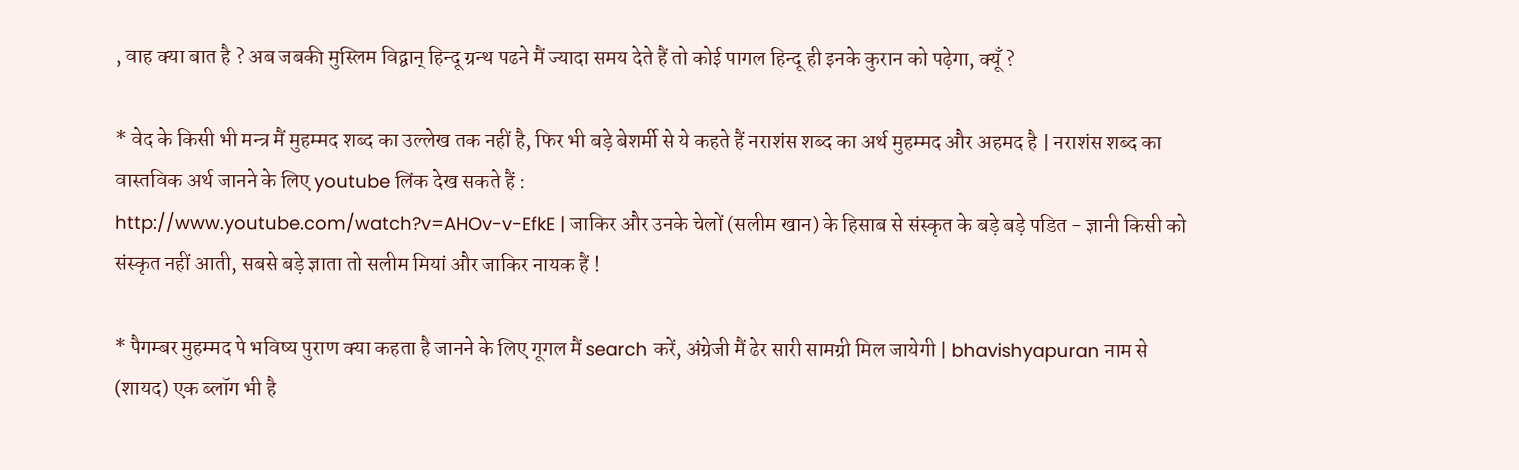, वाह क्या बात है ? अब जबकी मुस्लिम विद्वान् हिन्दू ग्रन्थ पढने मैं ज्यादा समय देते हैं तो कोई पागल हिन्दू ही इनके कुरान को पढ़ेगा, क्यूँ ?

* वेद के किसी भी मन्त्र मैं मुहम्मद शब्द का उल्लेख तक नहीं है, फिर भी बड़े बेशर्मी से ये कहते हैं नराशंस शब्द का अर्थ मुहम्मद और अहमद है | नराशंस शब्द का वास्तविक अर्थ जानने के लिए youtube लिंक देख सकते हैं :
http://www.youtube.com/watch?v=AHOv-v-EfkE | जाकिर और उनके चेलों (सलीम खान) के हिसाब से संस्कृत के बड़े बड़े पडित - ज्ञानी किसी को संस्कृत नहीं आती, सबसे बड़े ज्ञाता तो सलीम मियां और जाकिर नायक हैं !

* पैगम्बर मुहम्मद पे भविष्य पुराण क्या कहता है जानने के लिए गूगल मैं search करें, अंग्रेजी मैं ढेर सारी सामग्री मिल जायेगी | bhavishyapuran नाम से (शायद) एक ब्लॉग भी है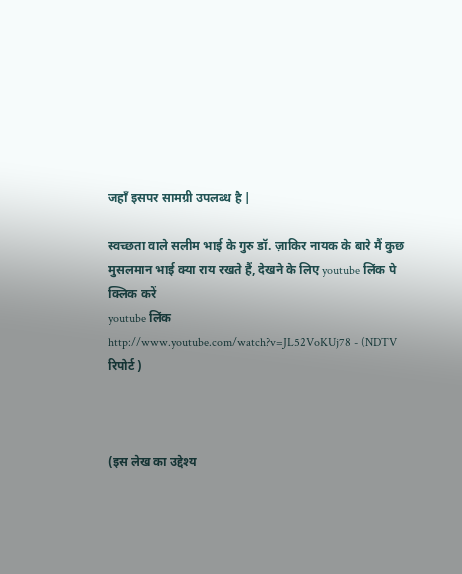जहाँ इसपर सामग्री उपलब्ध है |

स्वच्छता वाले सलीम भाई के गुरु डॉ. ज़ाकिर नायक के बारे मैं कुछ मुसलमान भाई क्या राय रखते हैं, देखने के लिए youtube लिंक पे क्लिक करें
youtube लिंक
http://www.youtube.com/watch?v=JL52VoKUj78 - (NDTV रिपोर्ट )



(इस लेख का उद्देश्य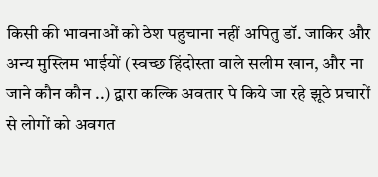किसी की भावनाओं को ठेश पहुचाना नहीं अपितु डॉ. जाकिर और अन्य मुस्लिम भाईयों (स्वच्छ हिंदोस्ता वाले सलीम खान, और ना जाने कौन कौन ..) द्वारा कल्कि अवतार पे किये जा रहे झूठे प्रचारों से लोगों को अवगत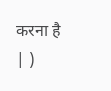करना है | )